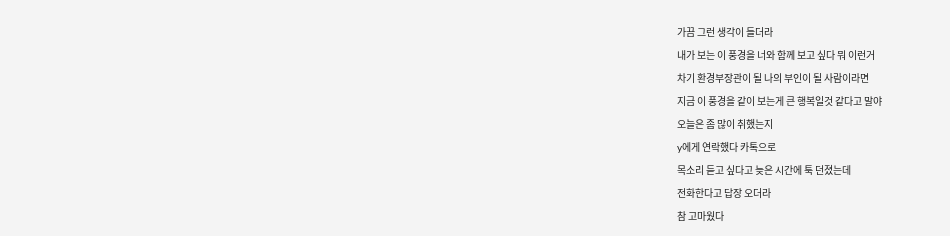가끔 그런 생각이 들더라
내가 보는 이 풍경을 너와 함께 보고 싶다 뭐 이런거
차기 환경부장관이 될 나의 부인이 될 사람이라면
지금 이 풍경을 같이 보는게 큰 행복일것 같다고 말야
오늘은 좀 많이 취했는지
y에게 연락했다 카톡으로
목소리 듣고 싶다고 늦은 시간에 툭 던졌는데
전화한다고 답장 오더라
참 고마웠다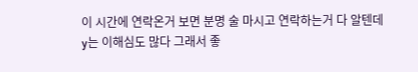이 시간에 연락온거 보면 분명 술 마시고 연락하는거 다 알텐데
y는 이해심도 많다 그래서 좋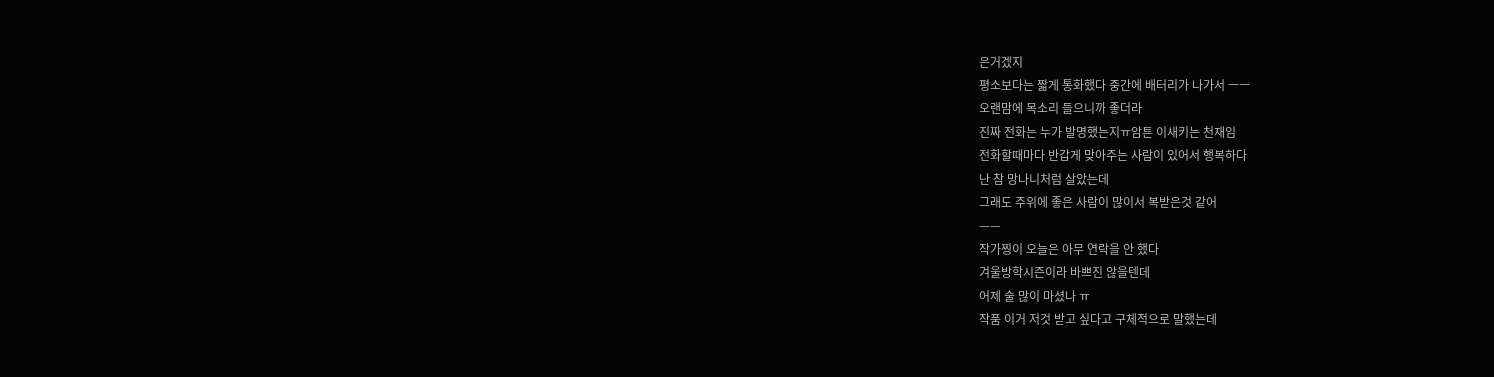은거겠지
평소보다는 짧게 통화했다 중간에 배터리가 나가서 ㅡㅡ
오랜맘에 목소리 들으니까 좋더라
진짜 전화는 누가 발명했는지ㅠ암튼 이새키는 천재임
전화할때마다 반갑게 맞아주는 사람이 있어서 행복하다
난 참 망나니처럼 살았는데
그래도 주위에 좋은 사람이 많이서 복받은것 같어
——
작가찡이 오늘은 아무 연락을 안 했다
겨울방학시즌이라 바쁘진 않을텐데
어제 술 많이 마셨나 ㅠ
작품 이거 저것 받고 싶다고 구체적으로 말했는데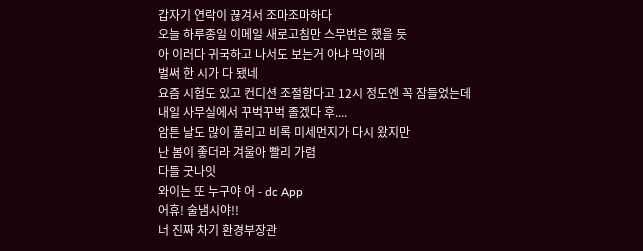갑자기 연락이 끊겨서 조마조마하다
오늘 하루종일 이메일 새로고침만 스무번은 했을 듯
아 이러다 귀국하고 나서도 보는거 아냐 막이래
벌써 한 시가 다 됐네
요즘 시험도 있고 컨디션 조절함다고 12시 정도엔 꼭 잠들었는데
내일 사무실에서 꾸벅꾸벅 졸겠다 후....
암튼 날도 많이 풀리고 비록 미세먼지가 다시 왔지만
난 봄이 좋더라 겨울아 빨리 가렴
다들 굿나잇
와이는 또 누구야 어 - dc App
어휴! 술냄시야!!
너 진짜 차기 환경부장관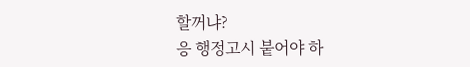할꺼냐?
응 행정고시 붙어야 하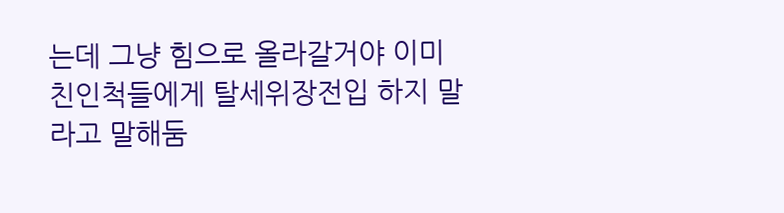는데 그냥 힘으로 올라갈거야 이미 친인척들에게 탈세위장전입 하지 말라고 말해둠